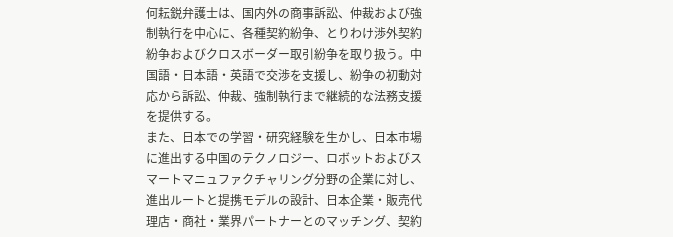何耘鋭弁護士は、国内外の商事訴訟、仲裁および強制執行を中心に、各種契約紛争、とりわけ渉外契約紛争およびクロスボーダー取引紛争を取り扱う。中国語・日本語・英語で交渉を支援し、紛争の初動対応から訴訟、仲裁、強制執行まで継続的な法務支援を提供する。
また、日本での学習・研究経験を生かし、日本市場に進出する中国のテクノロジー、ロボットおよびスマートマニュファクチャリング分野の企業に対し、進出ルートと提携モデルの設計、日本企業・販売代理店・商社・業界パートナーとのマッチング、契約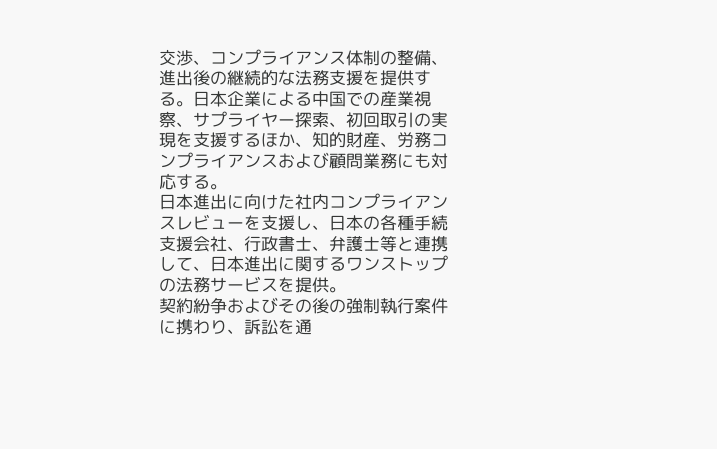交渉、コンプライアンス体制の整備、進出後の継続的な法務支援を提供する。日本企業による中国での産業視察、サプライヤー探索、初回取引の実現を支援するほか、知的財産、労務コンプライアンスおよび顧問業務にも対応する。
日本進出に向けた社内コンプライアンスレビューを支援し、日本の各種手続支援会社、行政書士、弁護士等と連携して、日本進出に関するワンストップの法務サービスを提供。
契約紛争およびその後の強制執行案件に携わり、訴訟を通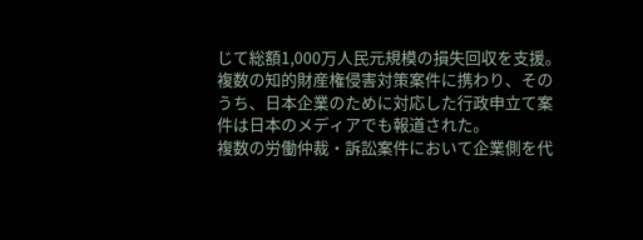じて総額1,000万人民元規模の損失回収を支援。
複数の知的財産権侵害対策案件に携わり、そのうち、日本企業のために対応した行政申立て案件は日本のメディアでも報道された。
複数の労働仲裁・訴訟案件において企業側を代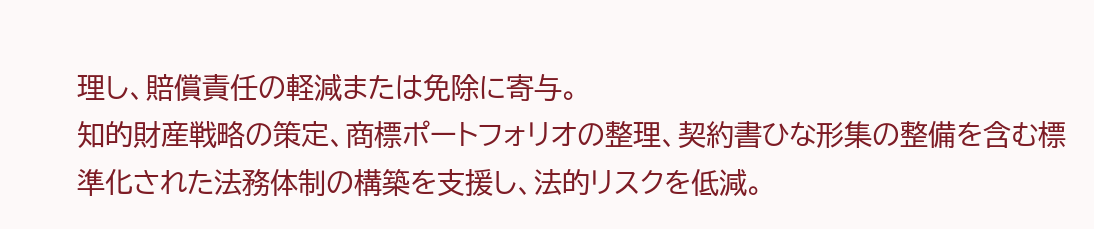理し、賠償責任の軽減または免除に寄与。
知的財産戦略の策定、商標ポートフォリオの整理、契約書ひな形集の整備を含む標準化された法務体制の構築を支援し、法的リスクを低減。